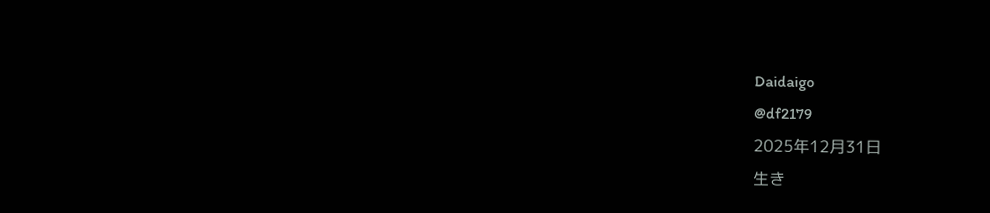Daidaigo
@df2179
2025年12月31日
生き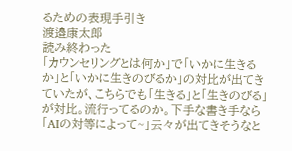るための表現手引き
渡邉康太郎
読み終わった
「カウンセリングとは何か」で「いかに生きるか」と「いかに生きのびるか」の対比が出てきていたが、こちらでも「生きる」と「生きのびる」が対比。流行ってるのか。下手な書き手なら「AIの対等によって~」云々が出てきそうなと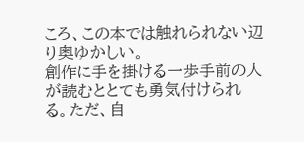ころ、この本では触れられない辺り奥ゆかしい。
創作に手を掛ける一歩手前の人が読むととても勇気付けられる。ただ、自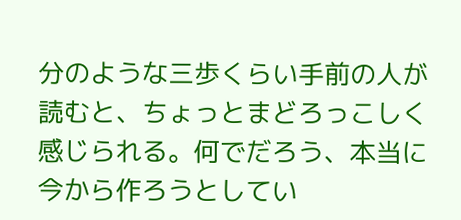分のような三歩くらい手前の人が読むと、ちょっとまどろっこしく感じられる。何でだろう、本当に今から作ろうとしてい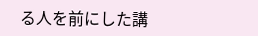る人を前にした講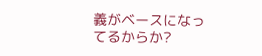義がベースになってるからか?